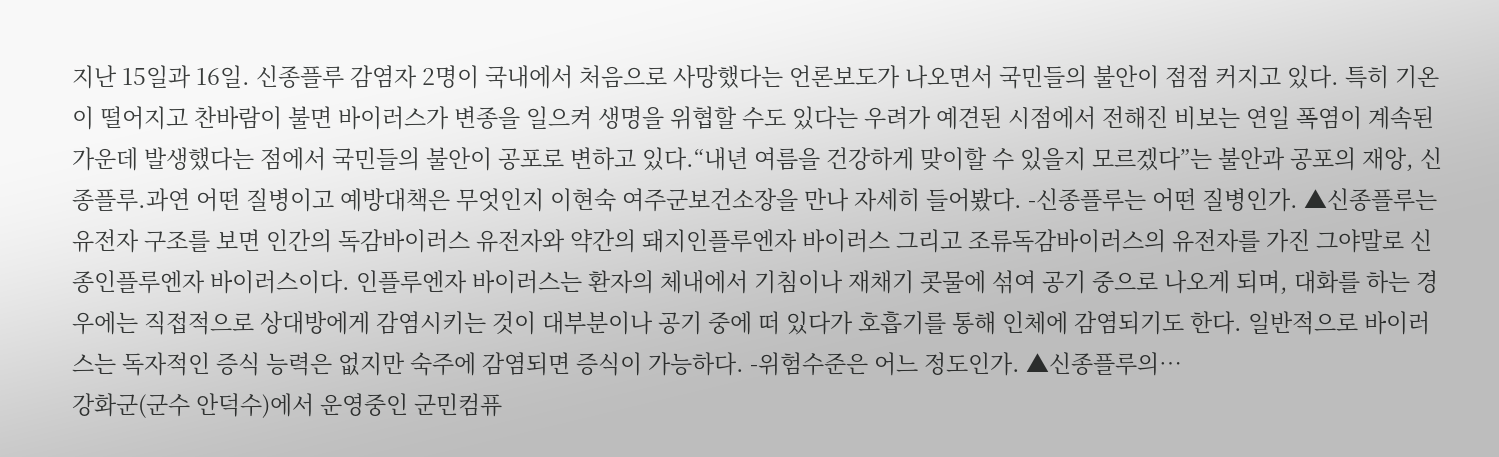지난 15일과 16일. 신종플루 감염자 2명이 국내에서 처음으로 사망했다는 언론보도가 나오면서 국민들의 불안이 점점 커지고 있다. 특히 기온이 떨어지고 찬바람이 불면 바이러스가 변종을 일으켜 생명을 위협할 수도 있다는 우려가 예견된 시점에서 전해진 비보는 연일 폭염이 계속된 가운데 발생했다는 점에서 국민들의 불안이 공포로 변하고 있다.“내년 여름을 건강하게 맞이할 수 있을지 모르겠다”는 불안과 공포의 재앙, 신종플루.과연 어떤 질병이고 예방대책은 무엇인지 이현숙 여주군보건소장을 만나 자세히 들어봤다. -신종플루는 어떤 질병인가. ▲신종플루는 유전자 구조를 보면 인간의 독감바이러스 유전자와 약간의 돼지인플루엔자 바이러스 그리고 조류독감바이러스의 유전자를 가진 그야말로 신종인플루엔자 바이러스이다. 인플루엔자 바이러스는 환자의 체내에서 기침이나 재채기 콧물에 섞여 공기 중으로 나오게 되며, 대화를 하는 경우에는 직접적으로 상대방에게 감염시키는 것이 대부분이나 공기 중에 떠 있다가 호흡기를 통해 인체에 감염되기도 한다. 일반적으로 바이러스는 독자적인 증식 능력은 없지만 숙주에 감염되면 증식이 가능하다. -위험수준은 어느 정도인가. ▲신종플루의…
강화군(군수 안덕수)에서 운영중인 군민컴퓨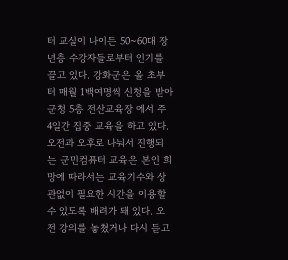터 교실이 나이든 50~60대 장년층 수강자들로부터 인기를 끌고 있다. 강화군은 올 초부터 매월 1백여명씩 신청을 받아 군청 5층 전산교육장 에서 주 4일간 집중 교육을 하고 있다. 오전과 오후로 나눠서 진행되는 군민컴퓨터 교육은 본인 희망에 따라서는 교육기수와 상관없이 필요한 시간을 이용할 수 있도록 배려가 돼 있다. 오전 강의를 놓쳤거나 다시 듣고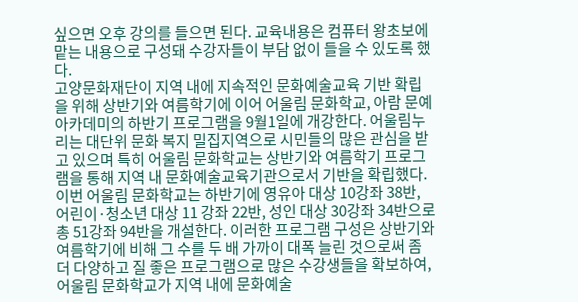싶으면 오후 강의를 들으면 된다. 교육내용은 컴퓨터 왕초보에 맡는 내용으로 구성돼 수강자들이 부담 없이 들을 수 있도록 했다.
고양문화재단이 지역 내에 지속적인 문화예술교육 기반 확립을 위해 상반기와 여름학기에 이어 어울림 문화학교, 아람 문예아카데미의 하반기 프로그램을 9월1일에 개강한다. 어울림누리는 대단위 문화 복지 밀집지역으로 시민들의 많은 관심을 받고 있으며 특히 어울림 문화학교는 상반기와 여름학기 프로그램을 통해 지역 내 문화예술교육기관으로서 기반을 확립했다. 이번 어울림 문화학교는 하반기에 영유아 대상 10강좌 38반, 어린이·청소년 대상 11 강좌 22반, 성인 대상 30강좌 34반으로 총 51강좌 94반을 개설한다. 이러한 프로그램 구성은 상반기와 여름학기에 비해 그 수를 두 배 가까이 대폭 늘린 것으로써 좀 더 다양하고 질 좋은 프로그램으로 많은 수강생들을 확보하여, 어울림 문화학교가 지역 내에 문화예술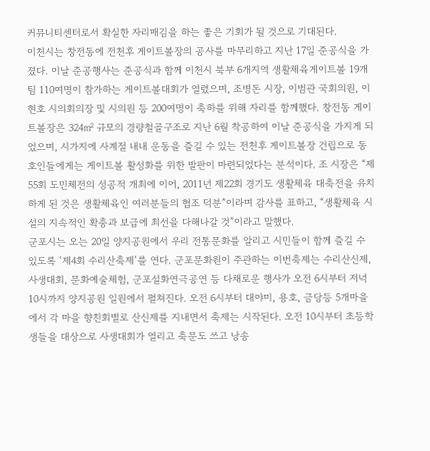커뮤니티센터로서 확실한 자리매김을 하는 좋은 기회가 될 것으로 기대된다.
이천시는 창전동에 전천후 게이트볼장의 공사를 마무리하고 지난 17일 준공식을 가졌다. 이날 준공행사는 준공식과 함께 이천시 북부 6개지역 생활체육게이트볼 19개팀 110여명이 참가하는 게이트볼대회가 열렸으며, 조병돈 시장, 이범관 국회의원, 이현호 시의회의장 및 시의원 등 200여명이 축하를 위해 자리를 함께했다. 창전동 게이트볼장은 324㎡ 규모의 경량철골구조로 지난 6월 착공하여 이날 준공식을 가지게 되었으며, 시가지에 사계절 내내 운동을 즐길 수 있는 전천후 게이트볼장 건립으로 동호인들에게는 게이트볼 활성화를 위한 발판이 마련되었다는 분석이다. 조 시장은 “제55회 도민체전의 성공적 개최에 이어, 2011년 제22회 경기도 생활체육 대축전을 유치하게 된 것은 생활체육인 여러분들의 협조 덕분”이라며 감사를 표하고, “생활체육 시설의 지속적인 확충과 보급에 최선을 다해나갈 것”이라고 말했다.
군포시는 오는 20일 양지공원에서 우리 전통문화를 알리고 시민들이 함께 즐길 수 있도록 ‘제4회 수리산축제’를 연다. 군포문화원이 주관하는 이번축제는 수리산신제, 사생대회, 문화예술체험, 군포설화연극공연 등 다채로운 행사가 오전 6시부터 저녁 10시까지 양지공원 일원에서 펼쳐진다. 오전 6시부터 대야미, 용호, 금당등 5개마을에서 각 마을 향친회별로 산신제를 지내면서 축제는 시작된다. 오전 10시부터 초등학생들을 대상으로 사생대회가 열리고 축문도 쓰고 낭송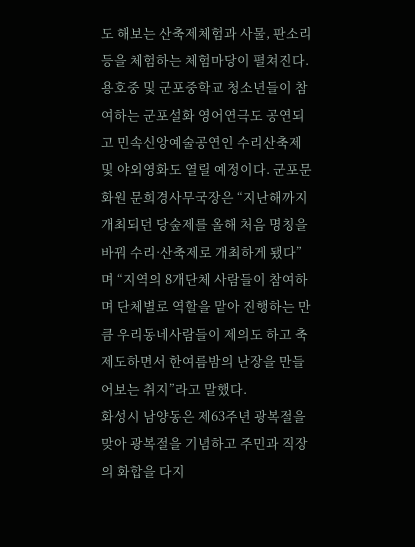도 해보는 산축제체험과 사물, 판소리 등을 체험하는 체험마당이 펼쳐진다. 용호중 및 군포중학교 청소년들이 참여하는 군포설화 영어연극도 공연되고 민속신앙예술공연인 수리산축제 및 야외영화도 열릴 예정이다. 군포문화원 문희경사무국장은 “지난해까지 개최되던 당숲제를 올해 처음 명칭을 바꿔 수리·산축제로 개최하게 됐다”며 “지역의 8개단체 사람들이 참여하며 단체별로 역할을 맡아 진행하는 만큼 우리동네사람들이 제의도 하고 축제도하면서 한여름밤의 난장을 만들어보는 취지”라고 말했다.
화성시 남양동은 제63주년 광복절을 맞아 광복절을 기념하고 주민과 직장의 화합을 다지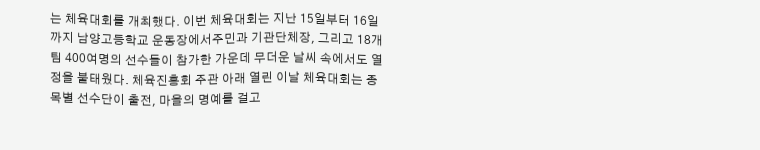는 체육대회를 개최했다. 이번 체육대회는 지난 15일부터 16일까지 남양고등학교 운동장에서주민과 기관단체장, 그리고 18개 팀 400여명의 선수들이 참가한 가운데 무더운 날씨 속에서도 열정을 불태웠다. 체육진흥회 주관 아래 열린 이날 체육대회는 종목별 선수단이 출전, 마을의 명예를 걸고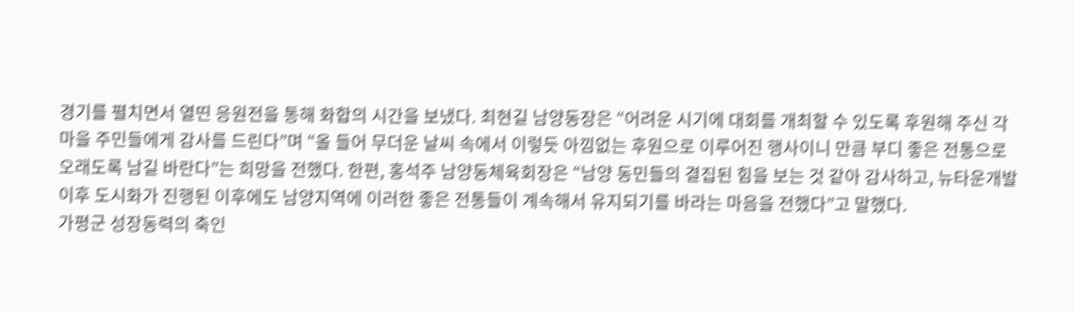경기를 펼치면서 열띤 응원전을 통해 화합의 시간을 보냈다. 최현길 남양동장은 “어려운 시기에 대회를 개최할 수 있도록 후원해 주신 각 마을 주민들에게 감사를 드린다”며 “올 들어 무더운 날씨 속에서 이렇듯 아낌없는 후원으로 이루어진 행사이니 만큼 부디 좋은 전통으로 오래도록 남길 바란다”는 희망을 전했다. 한편, 홍석주 남양동체육회장은 “남양 동민들의 결집된 힘을 보는 것 같아 감사하고, 뉴타운개발 이후 도시화가 진행된 이후에도 남양지역에 이러한 좋은 전통들이 계속해서 유지되기를 바라는 마음을 전했다”고 말했다.
가평군 성장동력의 축인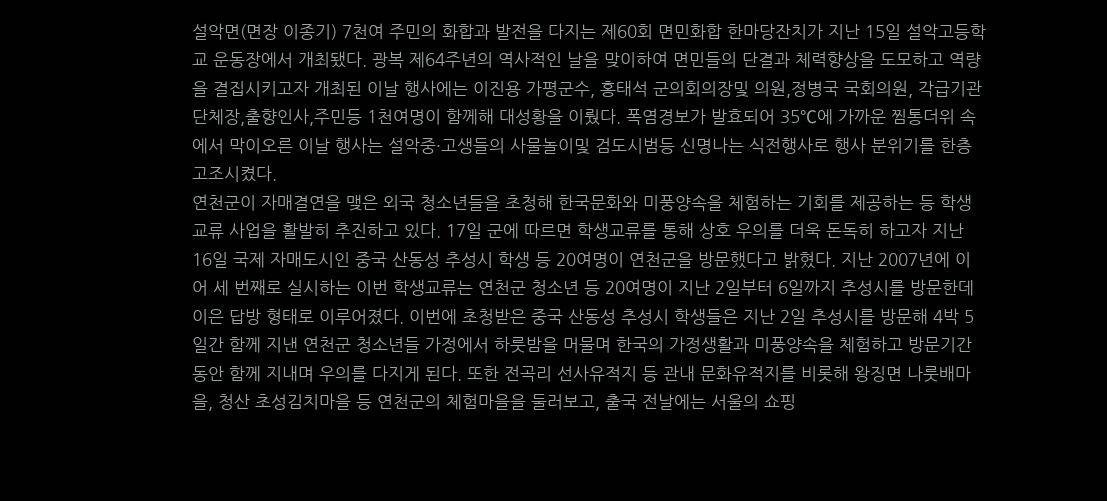설악면(면장 이종기) 7천여 주민의 화합과 발전을 다지는 제60회 면민화합 한마당잔치가 지난 15일 설악고등학교 운동장에서 개최됐다. 광복 제64주년의 역사적인 날을 맞이하여 면민들의 단결과 체력향상을 도모하고 역량을 결집시키고자 개최된 이날 행사에는 이진용 가평군수, 홍태석 군의회의장및 의원,정병국 국회의원, 각급기관단체장,출향인사,주민등 1천여명이 함께해 대성황을 이뤘다. 폭염경보가 발효되어 35℃에 가까운 찜통더위 속에서 막이오른 이날 행사는 설악중·고생들의 사물놀이및 검도시범등 신명나는 식전행사로 행사 분위기를 한층 고조시켰다.
연천군이 자매결연을 맺은 외국 청소년들을 초청해 한국문화와 미풍양속을 체험하는 기회를 제공하는 등 학생교류 사업을 활발히 추진하고 있다. 17일 군에 따르면 학생교류를 통해 상호 우의를 더욱 돈독히 하고자 지난 16일 국제 자매도시인 중국 산동성 추성시 학생 등 20여명이 연천군을 방문했다고 밝혔다. 지난 2007년에 이어 세 번째로 실시하는 이번 학생교류는 연천군 청소년 등 20여명이 지난 2일부터 6일까지 추성시를 방문한데 이은 답방 형태로 이루어졌다. 이번에 초청받은 중국 산동성 추성시 학생들은 지난 2일 추성시를 방문해 4박 5일간 함께 지낸 연천군 청소년들 가정에서 하룻밤을 머물며 한국의 가정생활과 미풍양속을 체험하고 방문기간 동안 함께 지내며 우의를 다지게 된다. 또한 전곡리 선사유적지 등 관내 문화유적지를 비롯해 왕징면 나룻배마을, 청산 초성김치마을 등 연천군의 체험마을을 둘러보고, 출국 전날에는 서울의 쇼핑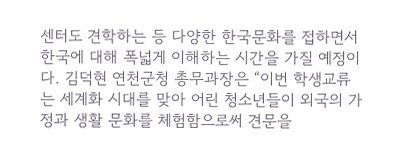센터도 견학하는 등 다양한 한국문화를 접하면서 한국에 대해 폭넓게 이해하는 시간을 가질 예정이다. 김덕현 연천군청 총무과장은 “이번 학생교류는 세계화 시대를 맞아 어린 청소년들이 외국의 가정과 생활 문화를 체험함으로써 견문을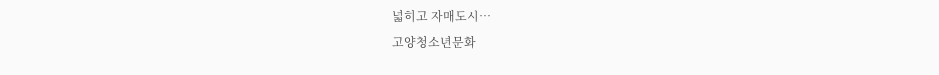넓히고 자매도시…
고양청소년문화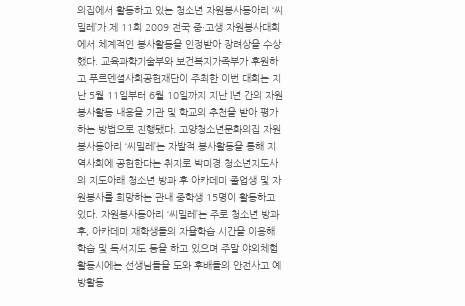의집에서 활동하고 있는 청소년 자원봉사동아리 ‘씨밀레’가 제 11회 2009 전국 중·고생 자원봉사대회에서 체계적인 봉사활동을 인정받아 장려상을 수상했다. 교육과학기술부와 보건복지가족부가 후원하고 푸르덴셜사회공헌재단이 주최한 이번 대회는 지난 5월 11일부터 6월 10일까지 지난 l년 간의 자원봉사활동 내용을 기관 및 학교의 추천을 받아 평가하는 방법으로 진행됐다. 고양청소년문화의집 자원봉사동아리 ‘씨밀레’는 자발적 봉사활동을 통해 지역사회에 공헌한다는 취지로 박미경 청소년지도사의 지도아래 청소년 방과 후 아카데미 졸업생 및 자원봉사를 희망하는 관내 중학생 15명이 활동하고 있다. 자원봉사동아리 ‘씨밀레’는 주로 청소년 방과 후, 아카데미 재학생들의 자율학습 시간을 이용해 학습 및 독서지도 등을 하고 있으며 주말 야외체험활동시에는 선생님들을 도와 후배들의 안전사고 예방활동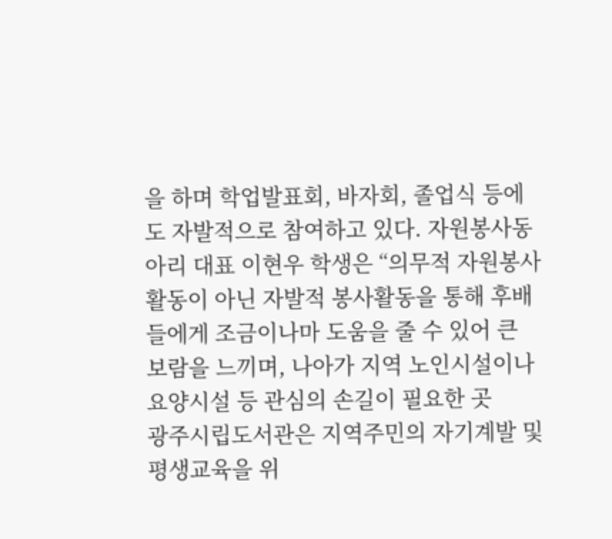을 하며 학업발표회, 바자회, 졸업식 등에도 자발적으로 참여하고 있다. 자원봉사동아리 대표 이현우 학생은 “의무적 자원봉사활동이 아닌 자발적 봉사활동을 통해 후배들에게 조금이나마 도움을 줄 수 있어 큰 보람을 느끼며, 나아가 지역 노인시설이나 요양시설 등 관심의 손길이 필요한 곳
광주시립도서관은 지역주민의 자기계발 및 평생교육을 위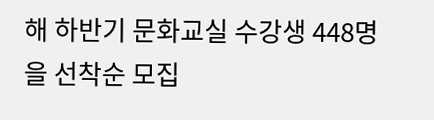해 하반기 문화교실 수강생 448명을 선착순 모집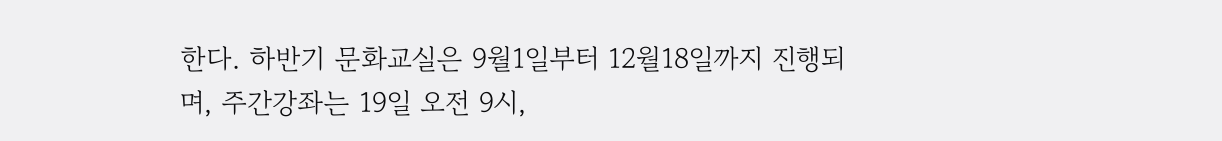한다. 하반기 문화교실은 9월1일부터 12월18일까지 진행되며, 주간강좌는 19일 오전 9시,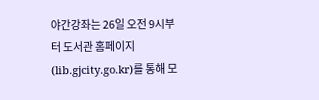야간강좌는 26일 오전 9시부터 도서관 홈페이지(lib.gjcity.go.kr)를 통해 모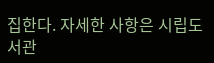집한다. 자세한 사항은 시립도서관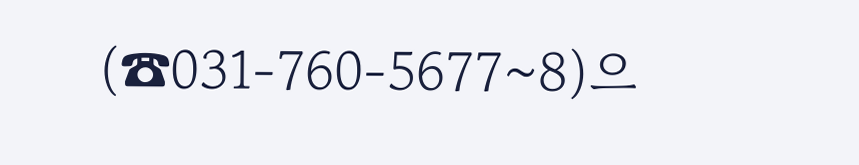(☎031-760-5677~8)으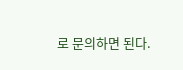로 문의하면 된다.